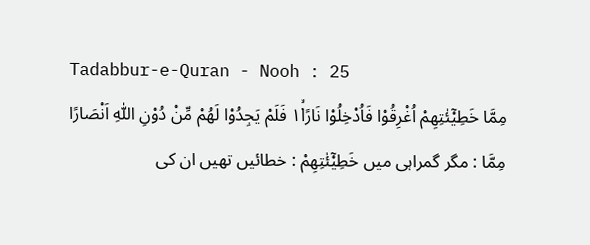Tadabbur-e-Quran - Nooh : 25
مِمَّا خَطِیْٓئٰتِهِمْ اُغْرِقُوْا فَاُدْخِلُوْا نَارًا١ۙ۬ فَلَمْ یَجِدُوْا لَهُمْ مِّنْ دُوْنِ اللّٰهِ اَنْصَارًا
مِمَّا : مگر گمراہی میں خَطِيْٓئٰتِهِمْ : خطائیں تھیں ان کی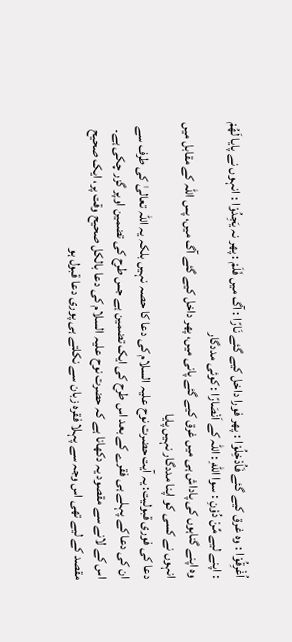اُغْرِقُوْا : وہ غرق کیے گئے فَاُدْخِلُوْا : پھر فورا داخل کیے گئے نَارًا : آگ میں فَلَمْ : پھر نہ يَجِدُوْا : انہوں نے پایا لَهُمْ : اپنے لیے مِّنْ دُوْنِ : سوا اللّٰهِ : اللہ کے اَنْصَارًا : کوئی مددگار
وہ اپنے گناہوں کی پاداش ہی میں غرق کیے گئے پانی میں، پھر داخل کیے گئے آگ میں، پس اللہ کے مقابل میں انہوں نے کسی کو اپنا مددگار نہیں پایا
دعا کی فوری قبولیت: یہ آیت حضرت نوح علیہ السلام کی دعا کا حصہ نہیں بلکہ یہ اللہ تعالیٰ کی طرف سے ان کی دعا کے پہلے ہی فقرے کے بعد اس طرح کی ایک تضمین ہے جس طرح کی تضمین اوپر گزر چکی ہے۔ اس کے لانے سے مقصود یہ دکھانا ہے کہ حضرت نوح علیہ السلام کی دعا بالکل صحیح وقت پر، ایک صحیح مقصد کے لیے تھی اس وجہ سے پہلا فقرہ زبان سے نکلتے ہی پوری دعا قبول ہو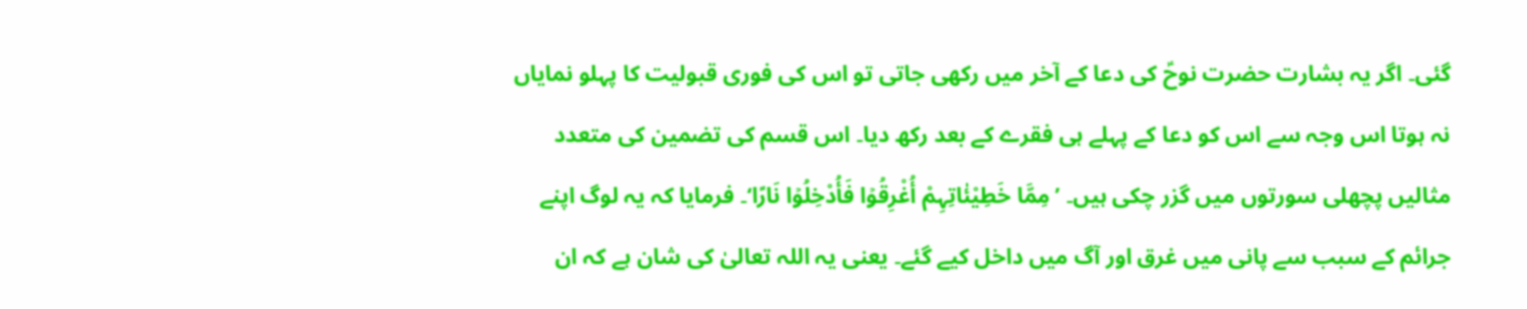گئی۔ اگر یہ بشارت حضرت نوحؑ کی دعا کے آخر میں رکھی جاتی تو اس کی فوری قبولیت کا پہلو نمایاں نہ ہوتا اس وجہ سے اس کو دعا کے پہلے ہی فقرے کے بعد رکھ دیا۔ اس قسم کی تضمین کی متعدد مثالیں پچھلی سورتوں میں گزر چکی ہیں۔ ’مِمَّا خَطِیْئٰاتِہِمْ أُغْرِقُوۡا فَأُدْخِلُوۡا نَارًا‘۔ فرمایا کہ یہ لوگ اپنے جرائم کے سبب سے پانی میں غرق اور آگ میں داخل کیے گئے۔ یعنی یہ اللہ تعالیٰ کی شان ہے کہ ان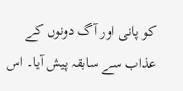کو پانی اور آگ دونوں کے عذاب سے سابقہ پیش آیا۔ اس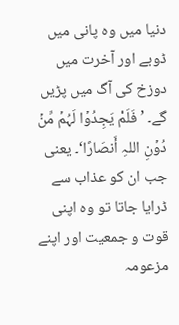دنیا میں وہ پانی میں ڈوبے اور آخرت میں دوزخ کی آگ میں پڑیں گے۔ ’فَلَمْ یَجِدُوۡا لَہُمۡ مِّنۡ دُوۡنِ اللہِ أَنصَارًا‘۔ یعنی جب ان کو عذاب سے ڈرایا جاتا تو وہ اپنی قوت و جمعیت اور اپنے مزعومہ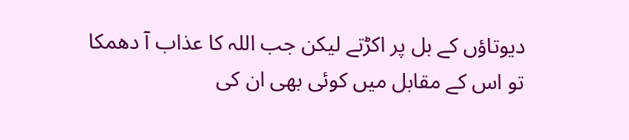دیوتاؤں کے بل پر اکڑتے لیکن جب اللہ کا عذاب آ دھمکا تو اس کے مقابل میں کوئی بھی ان کی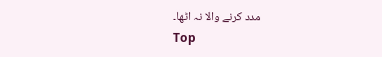مدد کرنے والا نہ اٹھا۔
Top